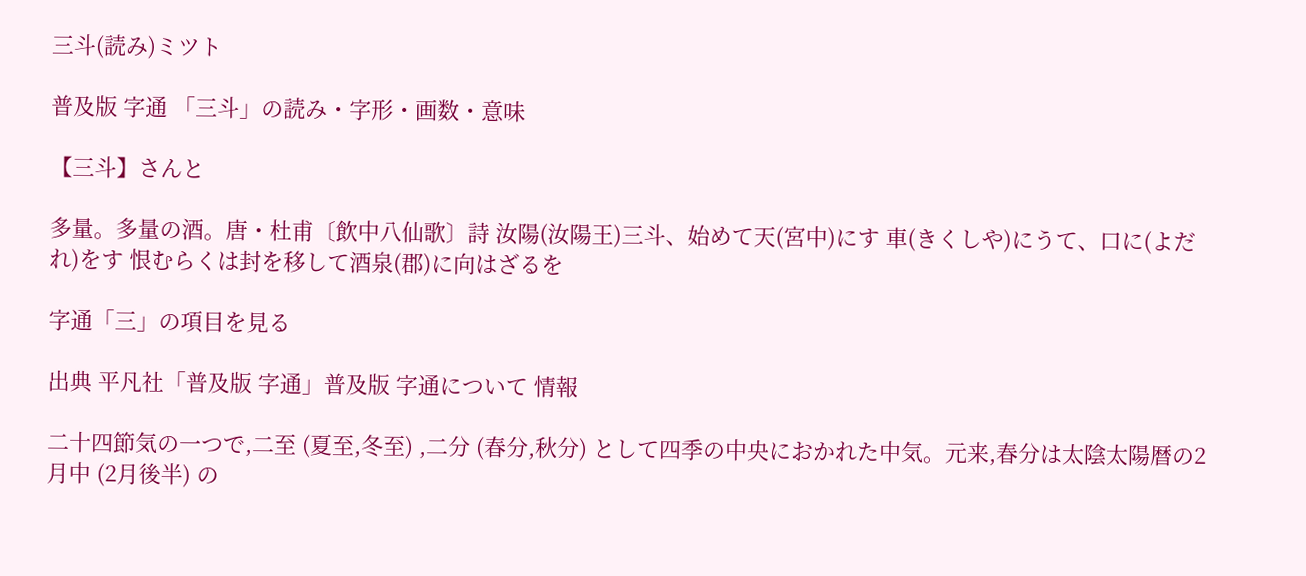三斗(読み)ミツト

普及版 字通 「三斗」の読み・字形・画数・意味

【三斗】さんと

多量。多量の酒。唐・杜甫〔飲中八仙歌〕詩 汝陽(汝陽王)三斗、始めて天(宮中)にす 車(きくしや)にうて、口に(よだれ)をす 恨むらくは封を移して酒泉(郡)に向はざるを

字通「三」の項目を見る

出典 平凡社「普及版 字通」普及版 字通について 情報

二十四節気の一つで,二至 (夏至,冬至) ,二分 (春分,秋分) として四季の中央におかれた中気。元来,春分は太陰太陽暦の2月中 (2月後半) の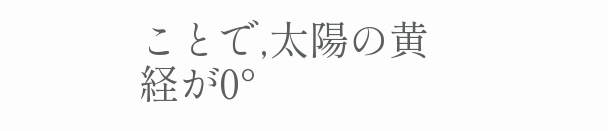ことで,太陽の黄経が0°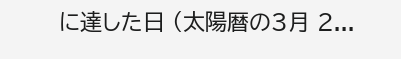に達した日 (太陽暦の3月 2...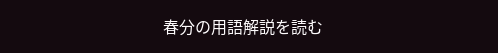春分の用語解説を読む